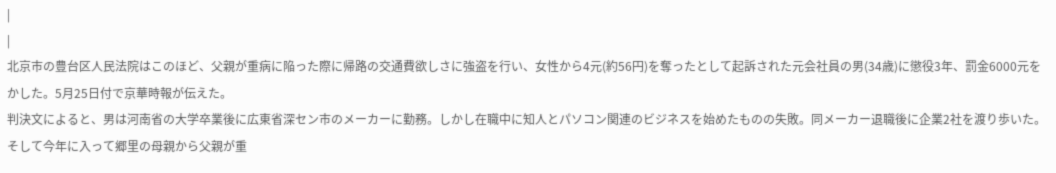|
|
北京市の豊台区人民法院はこのほど、父親が重病に陥った際に帰路の交通費欲しさに強盗を行い、女性から4元(約56円)を奪ったとして起訴された元会社員の男(34歳)に懲役3年、罰金6000元をかした。5月25日付で京華時報が伝えた。
判決文によると、男は河南省の大学卒業後に広東省深セン市のメーカーに勤務。しかし在職中に知人とパソコン関連のビジネスを始めたものの失敗。同メーカー退職後に企業2社を渡り歩いた。そして今年に入って郷里の母親から父親が重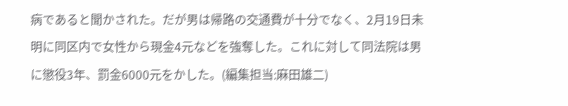病であると聞かされた。だが男は帰路の交通費が十分でなく、2月19日未明に同区内で女性から現金4元などを強奪した。これに対して同法院は男に懲役3年、罰金6000元をかした。(編集担当:麻田雄二)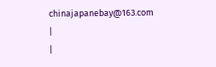chinajapanebay@163.com
|
|